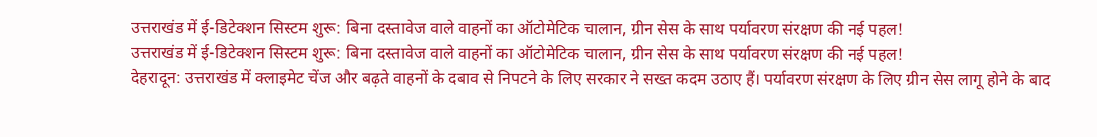उत्तराखंड में ई-डिटेक्शन सिस्टम शुरू: बिना दस्तावेज वाले वाहनों का ऑटोमेटिक चालान, ग्रीन सेस के साथ पर्यावरण संरक्षण की नई पहल!
उत्तराखंड में ई-डिटेक्शन सिस्टम शुरू: बिना दस्तावेज वाले वाहनों का ऑटोमेटिक चालान, ग्रीन सेस के साथ पर्यावरण संरक्षण की नई पहल!
देहरादून: उत्तराखंड में क्लाइमेट चेंज और बढ़ते वाहनों के दबाव से निपटने के लिए सरकार ने सख्त कदम उठाए हैं। पर्यावरण संरक्षण के लिए ग्रीन सेस लागू होने के बाद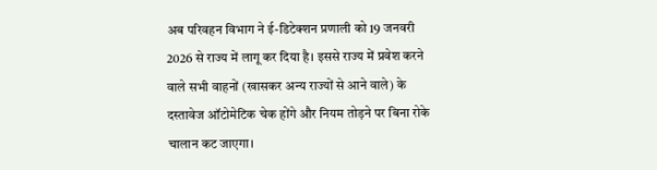अब परिवहन विभाग ने ई-डिटेक्शन प्रणाली को 19 जनवरी 2026 से राज्य में लागू कर दिया है। इससे राज्य में प्रवेश करने वाले सभी वाहनों (खासकर अन्य राज्यों से आने वाले) के दस्तावेज ऑटोमेटिक चेक होंगे और नियम तोड़ने पर बिना रोके चालान कट जाएगा।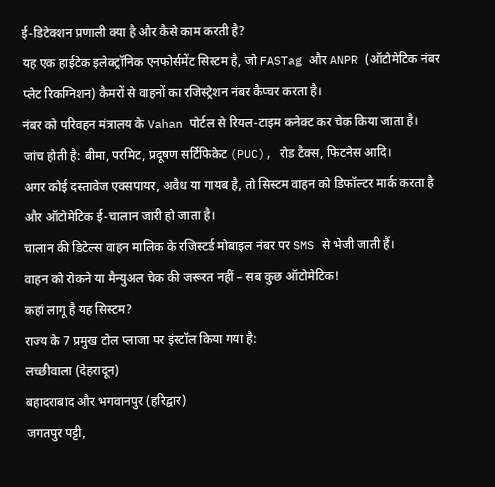ई-डिटेक्शन प्रणाली क्या है और कैसे काम करती है?
यह एक हाईटेक इलेक्ट्रॉनिक एनफोर्समेंट सिस्टम है, जो FASTag और ANPR (ऑटोमेटिक नंबर प्लेट रिकग्निशन) कैमरों से वाहनों का रजिस्ट्रेशन नंबर कैप्चर करता है।
नंबर को परिवहन मंत्रालय के Vahan पोर्टल से रियल-टाइम कनेक्ट कर चेक किया जाता है।
जांच होती है: बीमा, परमिट, प्रदूषण सर्टिफिकेट (PUC), रोड टैक्स, फिटनेस आदि।
अगर कोई दस्तावेज एक्सपायर, अवैध या गायब है, तो सिस्टम वाहन को डिफॉल्टर मार्क करता है और ऑटोमेटिक ई-चालान जारी हो जाता है।
चालान की डिटेल्स वाहन मालिक के रजिस्टर्ड मोबाइल नंबर पर SMS से भेजी जाती हैं।
वाहन को रोकने या मैन्युअल चेक की जरूरत नहीं – सब कुछ ऑटोमेटिक!
कहां लागू है यह सिस्टम?
राज्य के 7 प्रमुख टोल प्लाजा पर इंस्टॉल किया गया है:
लच्छीवाला (देहरादून)
बहादराबाद और भगवानपुर (हरिद्वार)
जगतपुर पट्टी,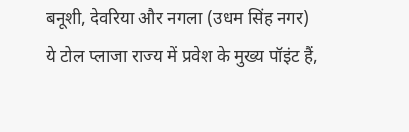बनूशी, देवरिया और नगला (उधम सिंह नगर)
ये टोल प्लाजा राज्य में प्रवेश के मुख्य पॉइंट हैं,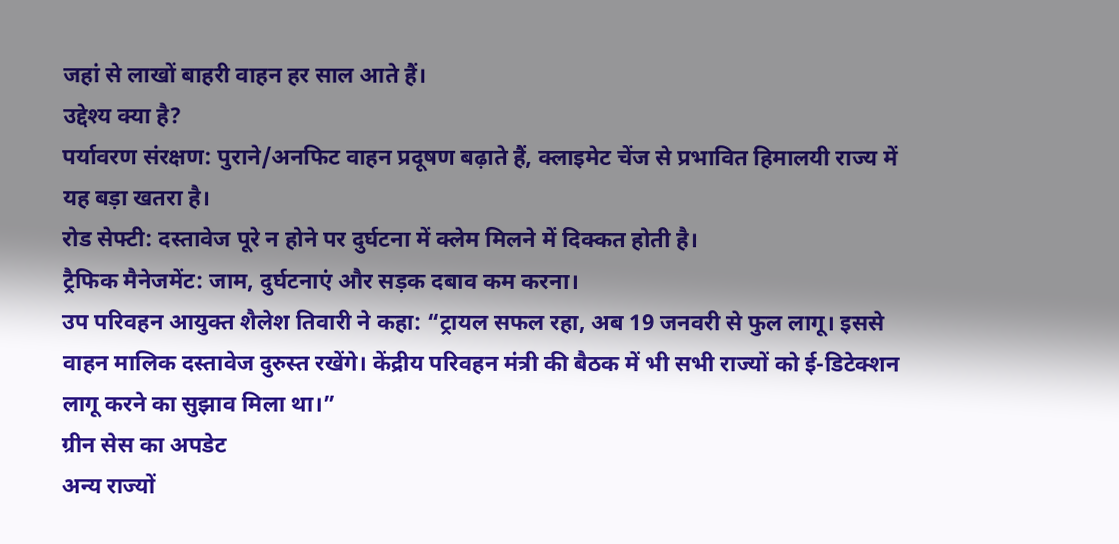जहां से लाखों बाहरी वाहन हर साल आते हैं।
उद्देश्य क्या है?
पर्यावरण संरक्षण: पुराने/अनफिट वाहन प्रदूषण बढ़ाते हैं, क्लाइमेट चेंज से प्रभावित हिमालयी राज्य में यह बड़ा खतरा है।
रोड सेफ्टी: दस्तावेज पूरे न होने पर दुर्घटना में क्लेम मिलने में दिक्कत होती है।
ट्रैफिक मैनेजमेंट: जाम, दुर्घटनाएं और सड़क दबाव कम करना।
उप परिवहन आयुक्त शैलेश तिवारी ने कहा: “ट्रायल सफल रहा, अब 19 जनवरी से फुल लागू। इससे वाहन मालिक दस्तावेज दुरुस्त रखेंगे। केंद्रीय परिवहन मंत्री की बैठक में भी सभी राज्यों को ई-डिटेक्शन लागू करने का सुझाव मिला था।”
ग्रीन सेस का अपडेट
अन्य राज्यों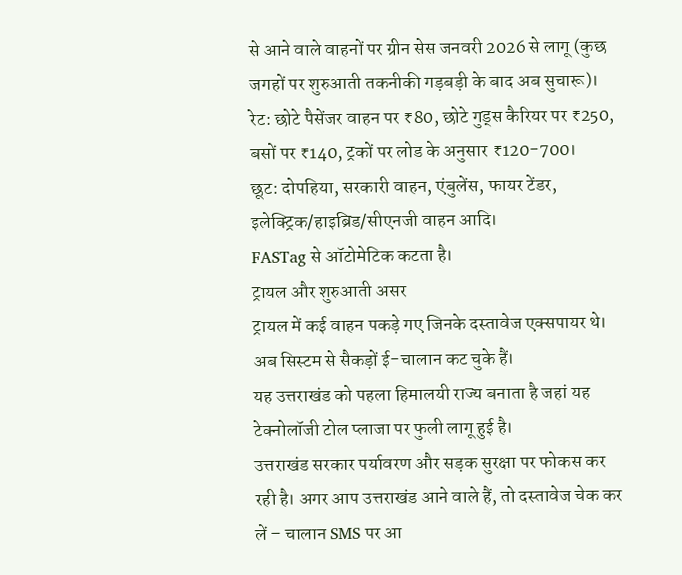से आने वाले वाहनों पर ग्रीन सेस जनवरी 2026 से लागू (कुछ जगहों पर शुरुआती तकनीकी गड़बड़ी के बाद अब सुचारू)।
रेट: छोटे पैसेंजर वाहन पर ₹80, छोटे गुड्स कैरियर पर ₹250, बसों पर ₹140, ट्रकों पर लोड के अनुसार ₹120-700।
छूट: दोपहिया, सरकारी वाहन, एंबुलेंस, फायर टेंडर, इलेक्ट्रिक/हाइब्रिड/सीएनजी वाहन आदि।
FASTag से ऑटोमेटिक कटता है।
ट्रायल और शुरुआती असर
ट्रायल में कई वाहन पकड़े गए जिनके दस्तावेज एक्सपायर थे।
अब सिस्टम से सैकड़ों ई-चालान कट चुके हैं।
यह उत्तराखंड को पहला हिमालयी राज्य बनाता है जहां यह टेक्नोलॉजी टोल प्लाजा पर फुली लागू हुई है।
उत्तराखंड सरकार पर्यावरण और सड़क सुरक्षा पर फोकस कर रही है। अगर आप उत्तराखंड आने वाले हैं, तो दस्तावेज चेक कर लें – चालान SMS पर आ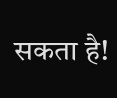सकता है!